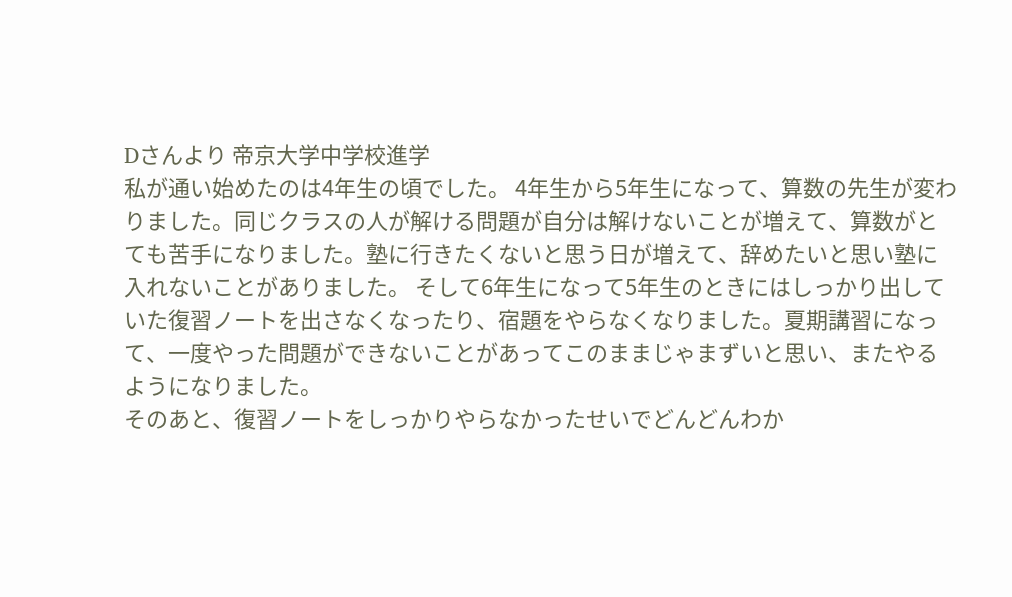Dさんより 帝京大学中学校進学
私が通い始めたのは4年生の頃でした。 4年生から5年生になって、算数の先生が変わりました。同じクラスの人が解ける問題が自分は解けないことが増えて、算数がとても苦手になりました。塾に行きたくないと思う日が増えて、辞めたいと思い塾に入れないことがありました。 そして6年生になって5年生のときにはしっかり出していた復習ノートを出さなくなったり、宿題をやらなくなりました。夏期講習になって、一度やった問題ができないことがあってこのままじゃまずいと思い、またやるようになりました。
そのあと、復習ノートをしっかりやらなかったせいでどんどんわか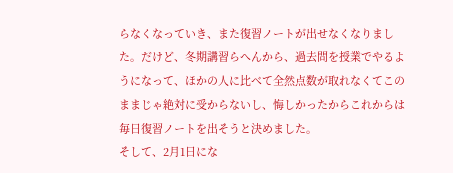らなくなっていき、また復習ノートが出せなくなりました。だけど、冬期講習らへんから、過去問を授業でやるようになって、ほかの人に比べて全然点数が取れなくてこのままじゃ絶対に受からないし、悔しかったからこれからは毎日復習ノートを出そうと決めました。
そして、2月1日にな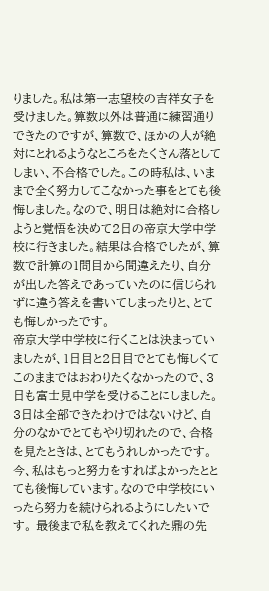りました。私は第一志望校の吉祥女子を受けました。算数以外は普通に練習通りできたのですが、算数で、ほかの人が絶対にとれるようなところをたくさん落としてしまい、不合格でした。この時私は、いままで全く努力してこなかった事をとても後悔しました。なので、明日は絶対に合格しようと覚悟を決めて2日の帝京大学中学校に行きました。結果は合格でしたが、算数で計算の1問目から間違えたり、自分が出した答えであっていたのに信じられずに違う答えを書いてしまったりと、とても悔しかったです。
帝京大学中学校に行くことは決まっていましたが、1日目と2日目でとても悔しくてこのままではおわりたくなかったので、3日も富士見中学を受けることにしました。3日は全部できたわけではないけど、自分のなかでとてもやり切れたので、合格を見たときは、とてもうれしかったです。 今、私はもっと努力をすればよかったととても後悔しています。なので中学校にいったら努力を続けられるようにしたいです。 最後まで私を教えてくれた鼎の先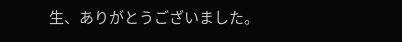生、ありがとうございました。